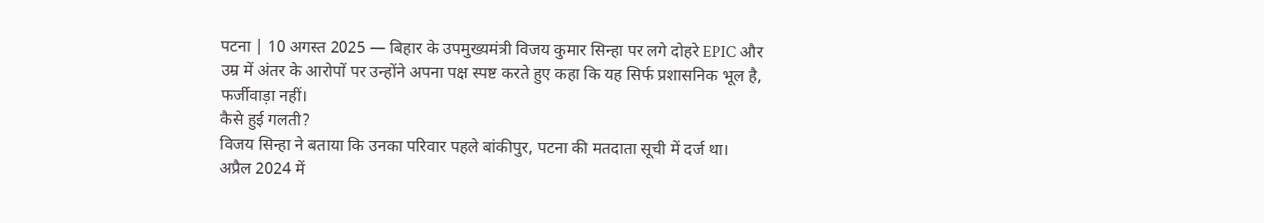पटना | 10 अगस्त 2025 — बिहार के उपमुख्यमंत्री विजय कुमार सिन्हा पर लगे दोहरे EPIC और उम्र में अंतर के आरोपों पर उन्होंने अपना पक्ष स्पष्ट करते हुए कहा कि यह सिर्फ प्रशासनिक भूल है, फर्जीवाड़ा नहीं।
कैसे हुई गलती?
विजय सिन्हा ने बताया कि उनका परिवार पहले बांकीपुर, पटना की मतदाता सूची में दर्ज था।
अप्रैल 2024 में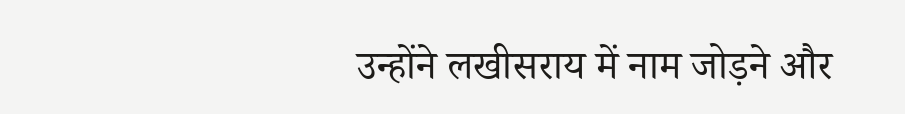उन्होंने लखीसराय में नाम जोड़ने और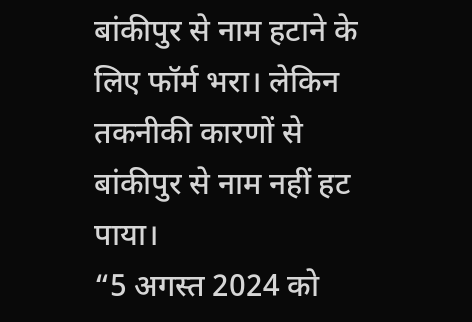बांकीपुर से नाम हटाने के लिए फॉर्म भरा। लेकिन तकनीकी कारणों से बांकीपुर से नाम नहीं हट पाया।
“5 अगस्त 2024 को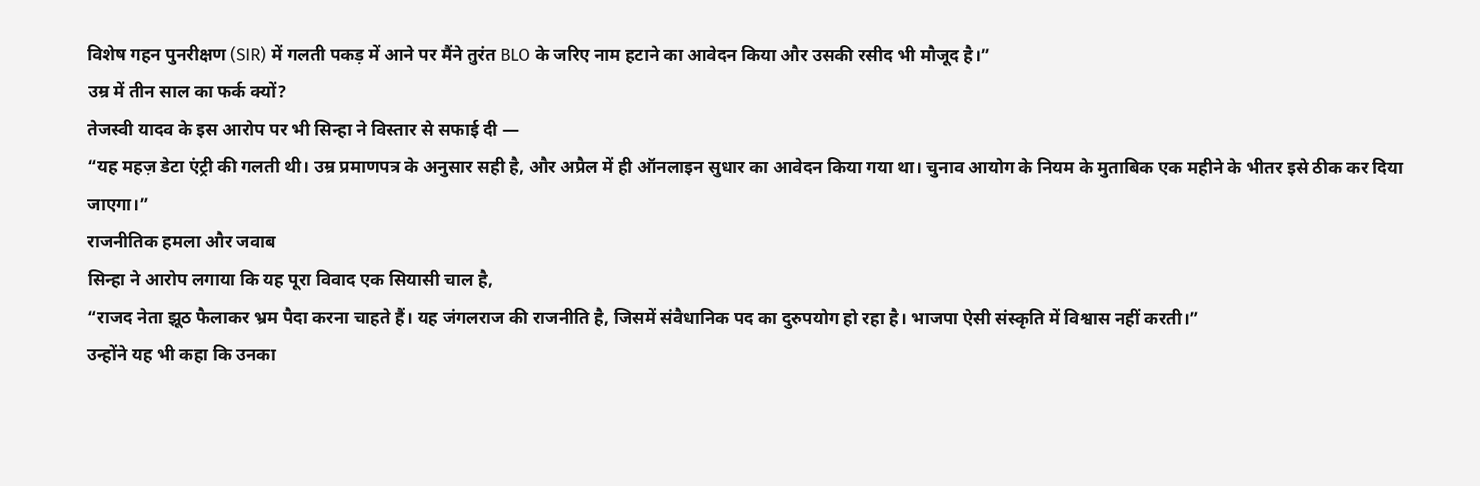विशेष गहन पुनरीक्षण (SIR) में गलती पकड़ में आने पर मैंने तुरंत BLO के जरिए नाम हटाने का आवेदन किया और उसकी रसीद भी मौजूद है।”
उम्र में तीन साल का फर्क क्यों?
तेजस्वी यादव के इस आरोप पर भी सिन्हा ने विस्तार से सफाई दी —
“यह महज़ डेटा एंट्री की गलती थी। उम्र प्रमाणपत्र के अनुसार सही है, और अप्रैल में ही ऑनलाइन सुधार का आवेदन किया गया था। चुनाव आयोग के नियम के मुताबिक एक महीने के भीतर इसे ठीक कर दिया जाएगा।”
राजनीतिक हमला और जवाब
सिन्हा ने आरोप लगाया कि यह पूरा विवाद एक सियासी चाल है,
“राजद नेता झूठ फैलाकर भ्रम पैदा करना चाहते हैं। यह जंगलराज की राजनीति है, जिसमें संवैधानिक पद का दुरुपयोग हो रहा है। भाजपा ऐसी संस्कृति में विश्वास नहीं करती।”
उन्होंने यह भी कहा कि उनका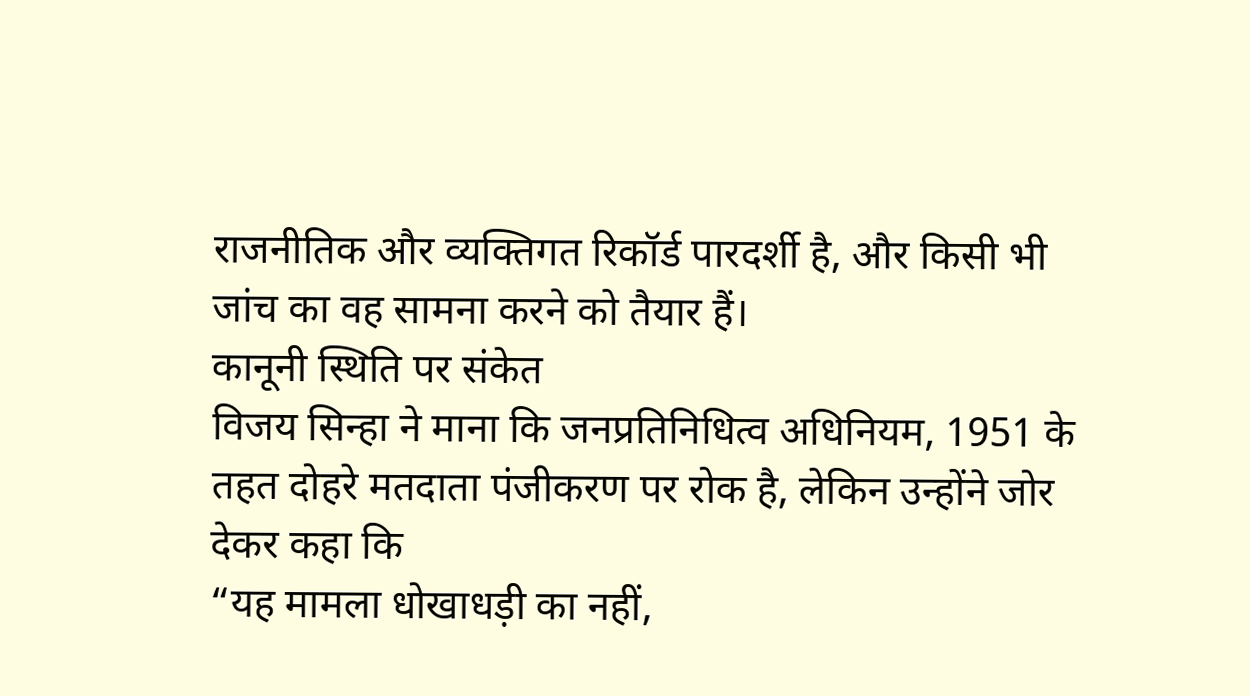राजनीतिक और व्यक्तिगत रिकॉर्ड पारदर्शी है, और किसी भी जांच का वह सामना करने को तैयार हैं।
कानूनी स्थिति पर संकेत
विजय सिन्हा ने माना कि जनप्रतिनिधित्व अधिनियम, 1951 के तहत दोहरे मतदाता पंजीकरण पर रोक है, लेकिन उन्होंने जोर देकर कहा कि
“यह मामला धोखाधड़ी का नहीं,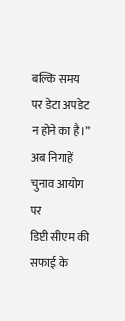बल्कि समय पर डेटा अपडेट न होने का है।”
अब निगाहें चुनाव आयोग पर
डिप्टी सीएम की सफाई के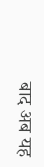बाद अब यह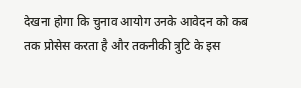देखना होगा कि चुनाव आयोग उनके आवेदन को कब तक प्रोसेस करता है और तकनीकी त्रुटि के इस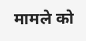मामले को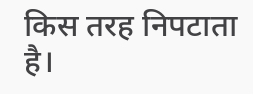किस तरह निपटाता है।